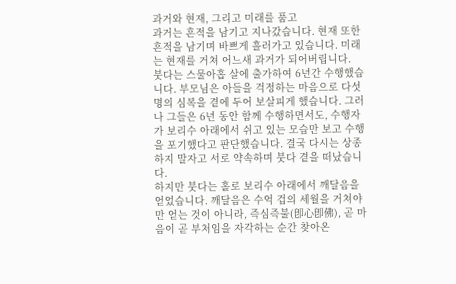과거와 현재, 그리고 미래를 품고
과거는 흔적을 남기고 지나갔습니다. 현재 또한 흔적을 남기며 바쁘게 흘러가고 있습니다. 미래는 현재를 거쳐 어느새 과거가 되어버립니다.
붓다는 스물아홉 살에 출가하여 6년간 수행했습니다. 부모님은 아들을 걱정하는 마음으로 다섯 명의 심복을 곁에 두어 보살피게 했습니다. 그러나 그들은 6년 동안 함께 수행하면서도, 수행자가 보리수 아래에서 쉬고 있는 모습만 보고 수행을 포기했다고 판단했습니다. 결국 다시는 상종하지 말자고 서로 약속하며 붓다 곁을 떠났습니다.
하지만 붓다는 홀로 보리수 아래에서 깨달음을 얻었습니다. 깨달음은 수억 겁의 세월을 거쳐야만 얻는 것이 아니라, 즉심즉불(卽心卽佛), 곧 마음이 곧 부처임을 자각하는 순간 찾아온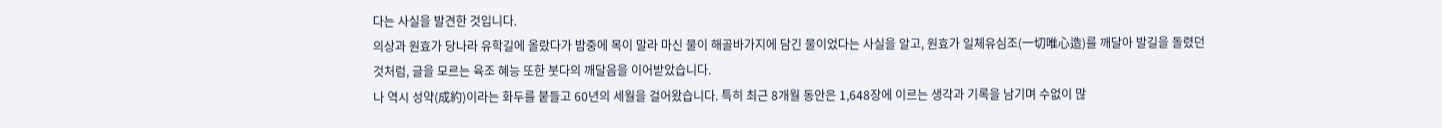다는 사실을 발견한 것입니다.
의상과 원효가 당나라 유학길에 올랐다가 밤중에 목이 말라 마신 물이 해골바가지에 담긴 물이었다는 사실을 알고, 원효가 일체유심조(一切唯心造)를 깨달아 발길을 돌렸던 것처럼, 글을 모르는 육조 혜능 또한 붓다의 깨달음을 이어받았습니다.
나 역시 성약(成約)이라는 화두를 붙들고 60년의 세월을 걸어왔습니다. 특히 최근 8개월 동안은 1,648장에 이르는 생각과 기록을 남기며 수없이 많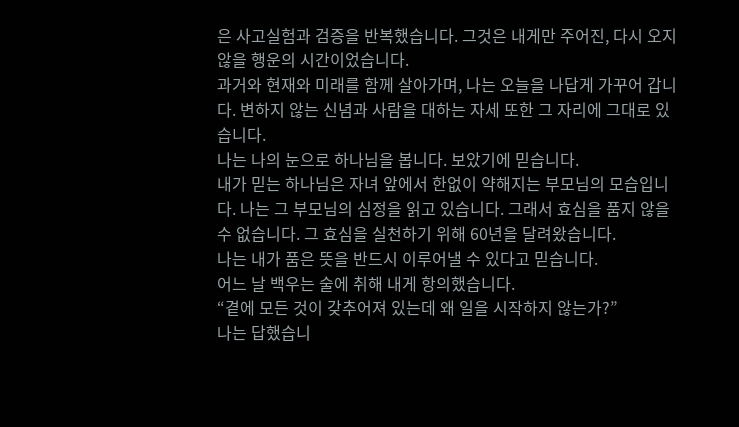은 사고실험과 검증을 반복했습니다. 그것은 내게만 주어진, 다시 오지 않을 행운의 시간이었습니다.
과거와 현재와 미래를 함께 살아가며, 나는 오늘을 나답게 가꾸어 갑니다. 변하지 않는 신념과 사람을 대하는 자세 또한 그 자리에 그대로 있습니다.
나는 나의 눈으로 하나님을 봅니다. 보았기에 믿습니다.
내가 믿는 하나님은 자녀 앞에서 한없이 약해지는 부모님의 모습입니다. 나는 그 부모님의 심정을 읽고 있습니다. 그래서 효심을 품지 않을 수 없습니다. 그 효심을 실천하기 위해 60년을 달려왔습니다.
나는 내가 품은 뜻을 반드시 이루어낼 수 있다고 믿습니다.
어느 날 백우는 술에 취해 내게 항의했습니다.
“곁에 모든 것이 갖추어져 있는데 왜 일을 시작하지 않는가?”
나는 답했습니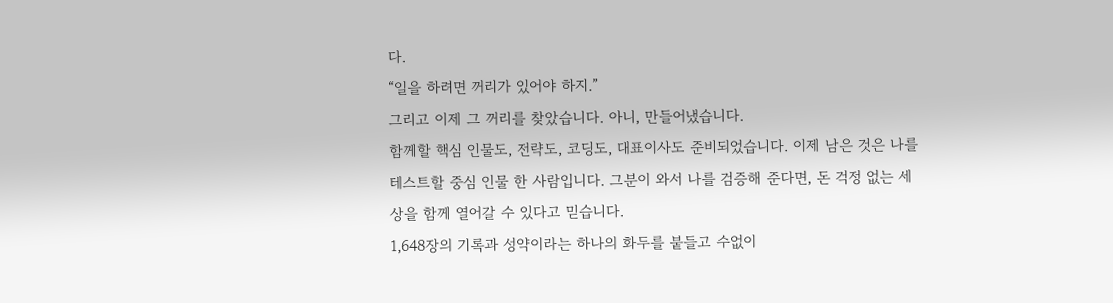다.
“일을 하려면 꺼리가 있어야 하지.”
그리고 이제 그 꺼리를 찾았습니다. 아니, 만들어냈습니다.
함께할 핵심 인물도, 전략도, 코딩도, 대표이사도 준비되었습니다. 이제 남은 것은 나를 테스트할 중심 인물 한 사람입니다. 그분이 와서 나를 검증해 준다면, 돈 걱정 없는 세상을 함께 열어갈 수 있다고 믿습니다.
1,648장의 기록과 성약이라는 하나의 화두를 붙들고 수없이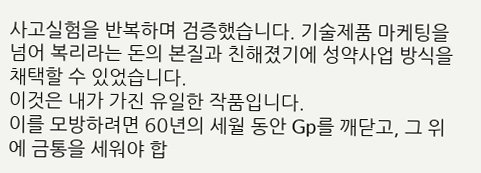사고실험을 반복하며 검증했습니다. 기술제품 마케팅을 넘어 복리라는 돈의 본질과 친해졌기에 성약사업 방식을 채택할 수 있었습니다.
이것은 내가 가진 유일한 작품입니다.
이를 모방하려면 60년의 세월 동안 Gp를 깨닫고, 그 위에 금통을 세워야 합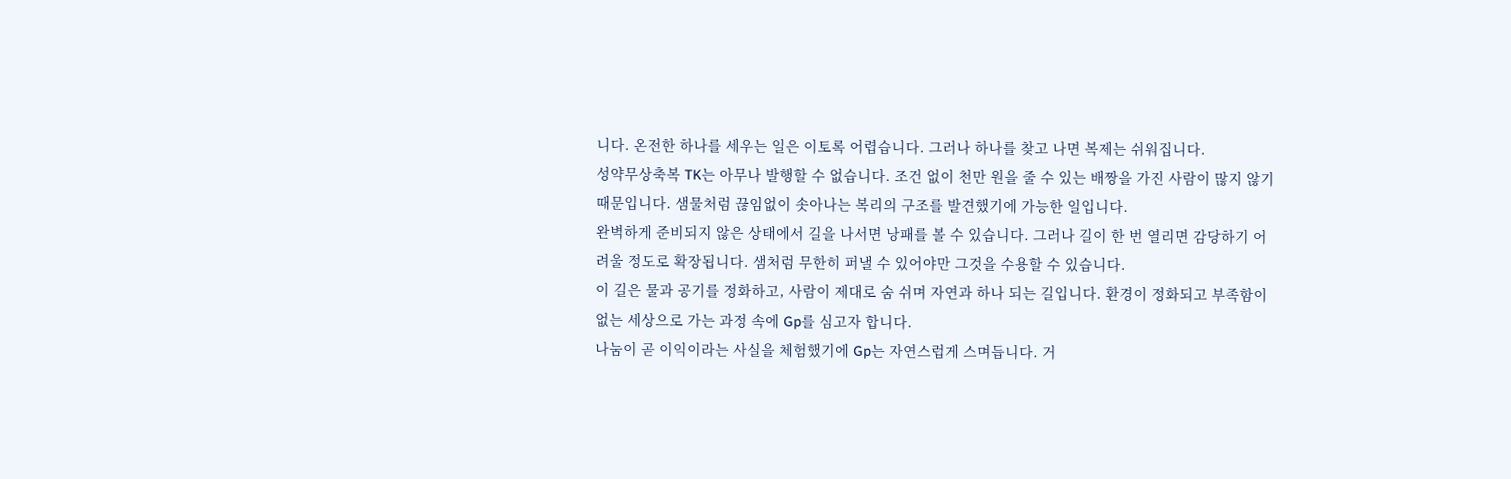니다. 온전한 하나를 세우는 일은 이토록 어렵습니다. 그러나 하나를 찾고 나면 복제는 쉬워집니다.
성약무상축복 TK는 아무나 발행할 수 없습니다. 조건 없이 천만 원을 줄 수 있는 배짱을 가진 사람이 많지 않기 때문입니다. 샘물처럼 끊임없이 솟아나는 복리의 구조를 발견했기에 가능한 일입니다.
완벽하게 준비되지 않은 상태에서 길을 나서면 낭패를 볼 수 있습니다. 그러나 길이 한 번 열리면 감당하기 어려울 정도로 확장됩니다. 샘처럼 무한히 퍼낼 수 있어야만 그것을 수용할 수 있습니다.
이 길은 물과 공기를 정화하고, 사람이 제대로 숨 쉬며 자연과 하나 되는 길입니다. 환경이 정화되고 부족함이 없는 세상으로 가는 과정 속에 Gp를 심고자 합니다.
나눔이 곧 이익이라는 사실을 체험했기에 Gp는 자연스럽게 스며듭니다. 거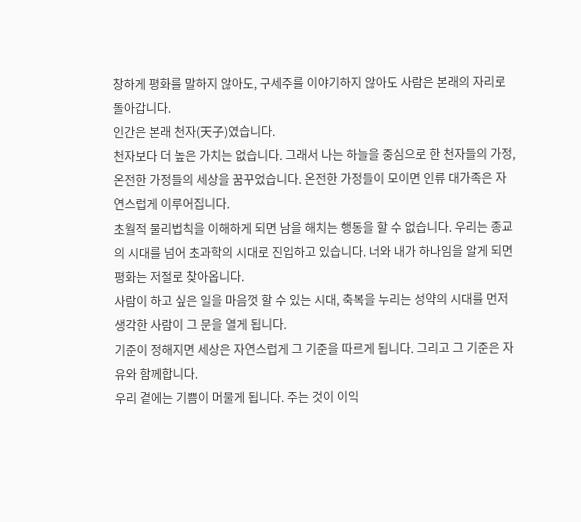창하게 평화를 말하지 않아도, 구세주를 이야기하지 않아도 사람은 본래의 자리로 돌아갑니다.
인간은 본래 천자(天子)였습니다.
천자보다 더 높은 가치는 없습니다. 그래서 나는 하늘을 중심으로 한 천자들의 가정, 온전한 가정들의 세상을 꿈꾸었습니다. 온전한 가정들이 모이면 인류 대가족은 자연스럽게 이루어집니다.
초월적 물리법칙을 이해하게 되면 남을 해치는 행동을 할 수 없습니다. 우리는 종교의 시대를 넘어 초과학의 시대로 진입하고 있습니다. 너와 내가 하나임을 알게 되면 평화는 저절로 찾아옵니다.
사람이 하고 싶은 일을 마음껏 할 수 있는 시대, 축복을 누리는 성약의 시대를 먼저 생각한 사람이 그 문을 열게 됩니다.
기준이 정해지면 세상은 자연스럽게 그 기준을 따르게 됩니다. 그리고 그 기준은 자유와 함께합니다.
우리 곁에는 기쁨이 머물게 됩니다. 주는 것이 이익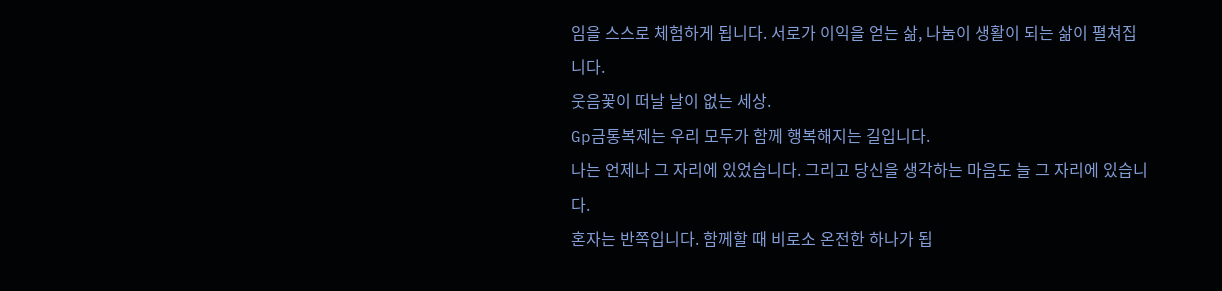임을 스스로 체험하게 됩니다. 서로가 이익을 얻는 삶, 나눔이 생활이 되는 삶이 펼쳐집니다.
웃음꽃이 떠날 날이 없는 세상.
Gp금통복제는 우리 모두가 함께 행복해지는 길입니다.
나는 언제나 그 자리에 있었습니다. 그리고 당신을 생각하는 마음도 늘 그 자리에 있습니다.
혼자는 반쪽입니다. 함께할 때 비로소 온전한 하나가 됩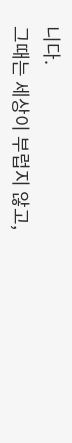니다.
그때는 세상이 부럽지 않고,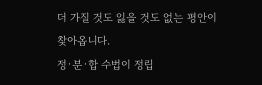더 가질 것도 잃을 것도 없는 평안이 찾아옵니다.
정·분·합 수법이 정립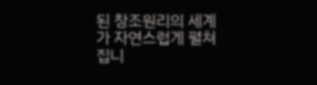된 창조원리의 세계가 자연스럽게 펼쳐집니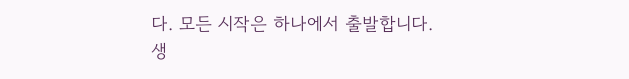다. 모든 시작은 하나에서 출발합니다.
생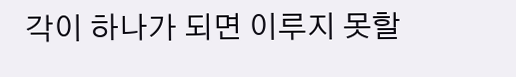각이 하나가 되면 이루지 못할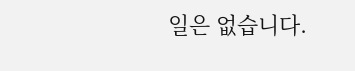일은 없습니다.